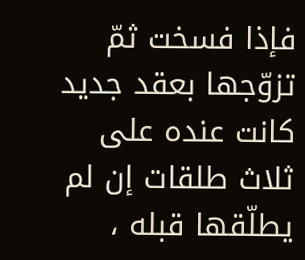فإذا فسخت ثمّ تزوّجها بعقد جديد كانت عنده على ثلاث طلقات إن لم يطلّقها قبله ،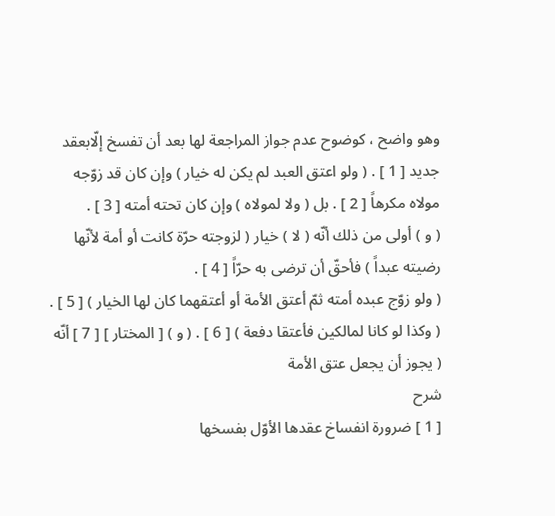وهو واضح ، كوضوح عدم جواز المراجعة لها بعد أن تفسخ إلّابعقد جديد [ 1 ] . ( ولو اعتق العبد لم يكن له خيار ) وإن كان قد زوّجه مولاه مكرهاً [ 2 ] . بل ( ولا لمولاه ) وإن كان تحته أمته [ 3 ] .
( و ) أولى من ذلك أنّه ( لا ) خيار ( لزوجته حرّة كانت أو أمة لأنّها رضيته عبداً ) فأحقّ أن ترضى به حرّاً [ 4 ] .
( ولو زوّج عبده أمته ثمّ أعتق الأمة أو أعتقهما كان لها الخيار ) [ 5 ] .
( وكذا لو كانا لمالكين فأعتقا دفعة ) [ 6 ] . ( و ) [ المختار ] [ 7 ] أنّه ( يجوز أن يجعل عتق الأمة
شرح
[ 1 ] ضرورة انفساخ عقدها الأوّل بفسخها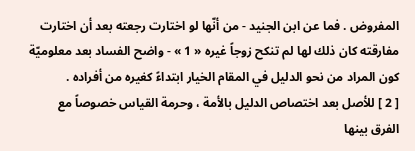المفروض . فما عن ابن الجنيد - من أنّها لو اختارت رجعته بعد أن اختارت مفارقته كان ذلك لها لم تنكح زوجاً غيره « 1 » - واضح الفساد بعد معلوميّة كون المراد من نحو الدليل في المقام الخيار ابتداءً كغيره من أفراده .
[ 2 ] للأصل بعد اختصاص الدليل بالأمة ، وحرمة القياس خصوصاً مع الفرق بينها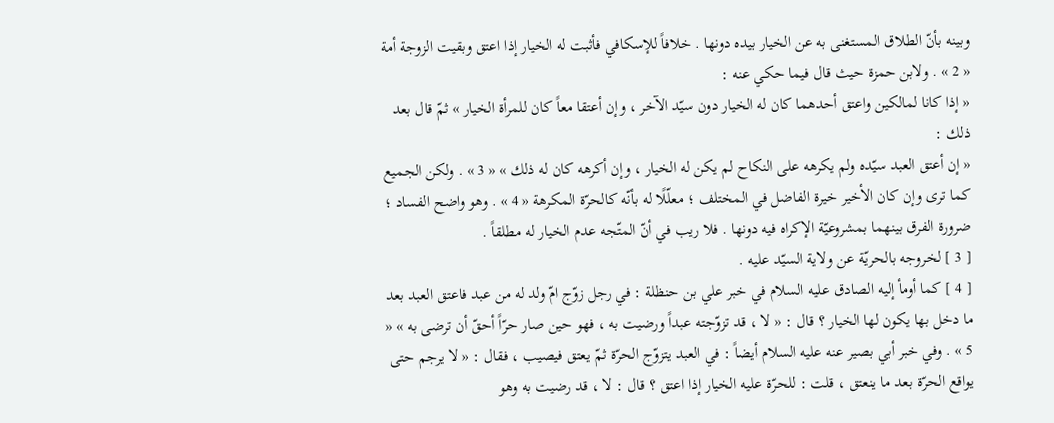وبينه بأنّ الطلاق المستغنى به عن الخيار بيده دونها . خلافاً للإسكافي فأثبت له الخيار إذا اعتق وبقيت الزوجة أمة « 2 » . ولابن حمزة حيث قال فيما حكي عنه :
« إذا كانا لمالكين واعتق أحدهما كان له الخيار دون سيّد الآخر ، وإن أعتقا معاً كان للمرأة الخيار » ثمّ قال بعد ذلك :
« إن أعتق العبد سيّده ولم يكرهه على النكاح لم يكن له الخيار ، وإن أكرهه كان له ذلك » « 3 » . ولكن الجميع كما ترى وإن كان الأخير خيرة الفاضل في المختلف ؛ معلّلًا له بأنّه كالحرّة المكرهة « 4 » . وهو واضح الفساد ؛ ضرورة الفرق بينهما بمشروعيّة الإكراه فيه دونها . فلا ريب في أنّ المتّجه عدم الخيار له مطلقاً .
[ 3 ] لخروجه بالحريّة عن ولاية السيّد عليه .
[ 4 ] كما أومأ إليه الصادق عليه السلام في خبر علي بن حنظلة : في رجل زوّج امّ ولد له من عبد فاعتق العبد بعد ما دخل بها يكون لها الخيار ؟ قال : « لا ، قد تزوّجته عبداً ورضيت به ، فهو حين صار حرّاً أحقّ أن ترضى به » « 5 » . وفي خبر أبي بصير عنه عليه السلام أيضاً : في العبد يتزوّج الحرّة ثمّ يعتق فيصيب ، فقال : « لا يرجم حتى يواقع الحرّة بعد ما ينعتق ، قلت : للحرّة عليه الخيار إذا اعتق ؟ قال : لا ، قد رضيت به وهو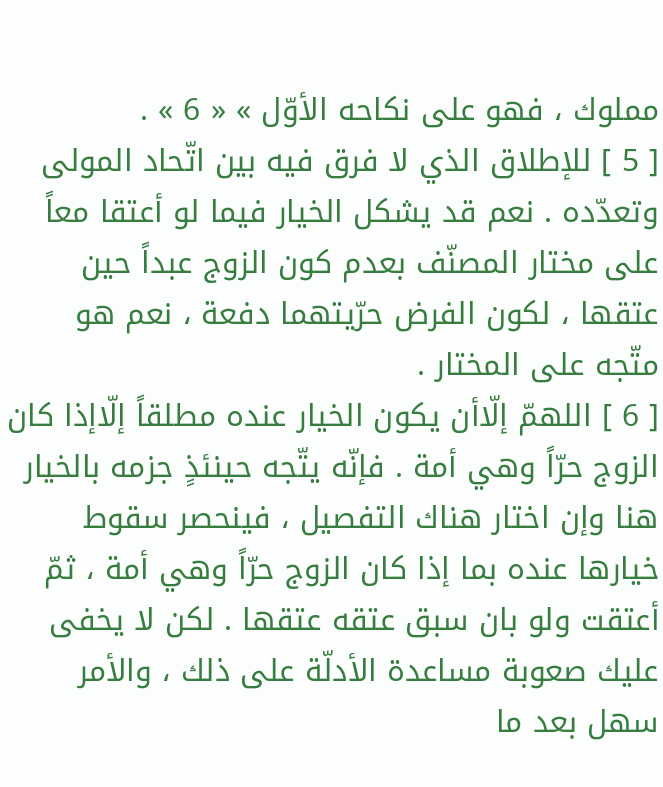مملوك ، فهو على نكاحه الأوّل » « 6 » .
[ 5 ] للإطلاق الذي لا فرق فيه بين اتّحاد المولى وتعدّده . نعم قد يشكل الخيار فيما لو أعتقا معاً على مختار المصنّف بعدم كون الزوج عبداً حين عتقها ، لكون الفرض حرّيتهما دفعة ، نعم هو متّجه على المختار .
[ 6 ] اللهمّ إلّاأن يكون الخيار عنده مطلقاً إلّاإذا كان الزوج حرّاً وهي أمة . فإنّه يتّجه حينئذٍ جزمه بالخيار هنا وإن اختار هناك التفصيل ، فينحصر سقوط خيارها عنده بما إذا كان الزوج حرّاً وهي أمة ، ثمّ أعتقت ولو بان سبق عتقه عتقها . لكن لا يخفى عليك صعوبة مساعدة الأدلّة على ذلك ، والأمر سهل بعد ما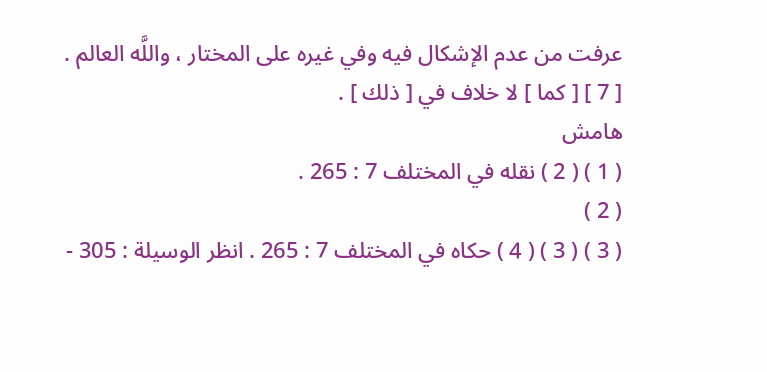عرفت من عدم الإشكال فيه وفي غيره على المختار ، واللَّه العالم .
[ 7 ] [ كما ] لا خلاف في [ ذلك ] .
هامش
( 1 ) ( 2 ) نقله في المختلف 7 : 265 .
( 2 )
( 3 ) ( 3 ) ( 4 ) حكاه في المختلف 7 : 265 . انظر الوسيلة : 305 -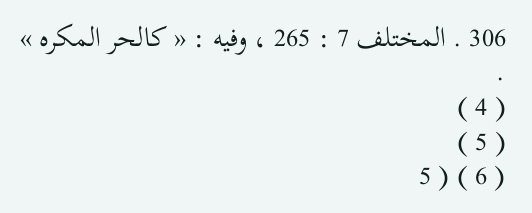306 . المختلف 7 : 265 ، وفيه : « كالحر المكره » .
( 4 )
( 5 )
( 6 ) ( 5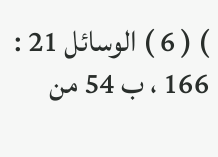) ( 6 ) الوسائل 21 : 166 ، ب 54 من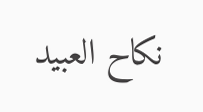نكاح العبيد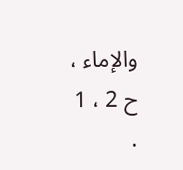والإماء ، ح 2 ، 1 .